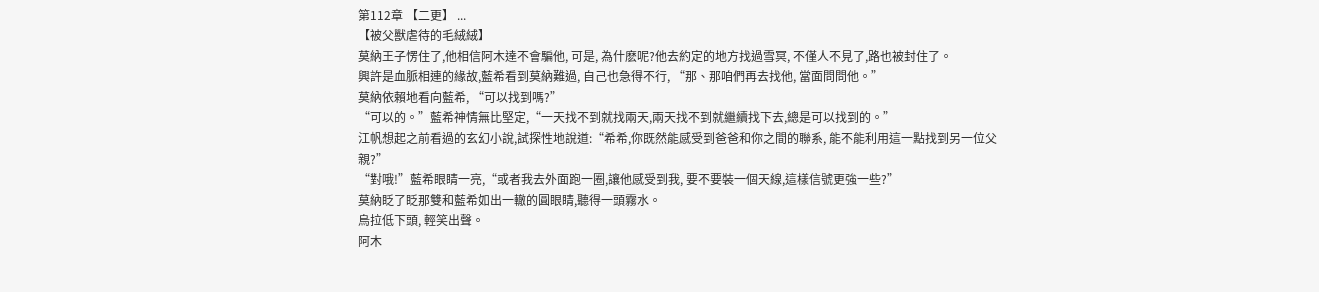第112章 【二更】 ...
【被父獸虐待的毛絨絨】
莫納王子愣住了,他相信阿木達不會騙他, 可是, 為什麽呢?他去約定的地方找過雪冥, 不僅人不見了,路也被封住了。
興許是血脈相連的緣故,藍希看到莫納難過, 自己也急得不行, “那、那咱們再去找他, 當面問問他。”
莫納依賴地看向藍希, “可以找到嗎?”
“可以的。”藍希神情無比堅定,“一天找不到就找兩天,兩天找不到就繼續找下去,總是可以找到的。”
江帆想起之前看過的玄幻小說,試探性地說道:“希希,你既然能感受到爸爸和你之間的聯系, 能不能利用這一點找到另一位父親?”
“對哦!”藍希眼睛一亮,“或者我去外面跑一圈,讓他感受到我, 要不要裝一個天線,這樣信號更強一些?”
莫納眨了眨那雙和藍希如出一轍的圓眼睛,聽得一頭霧水。
烏拉低下頭, 輕笑出聲。
阿木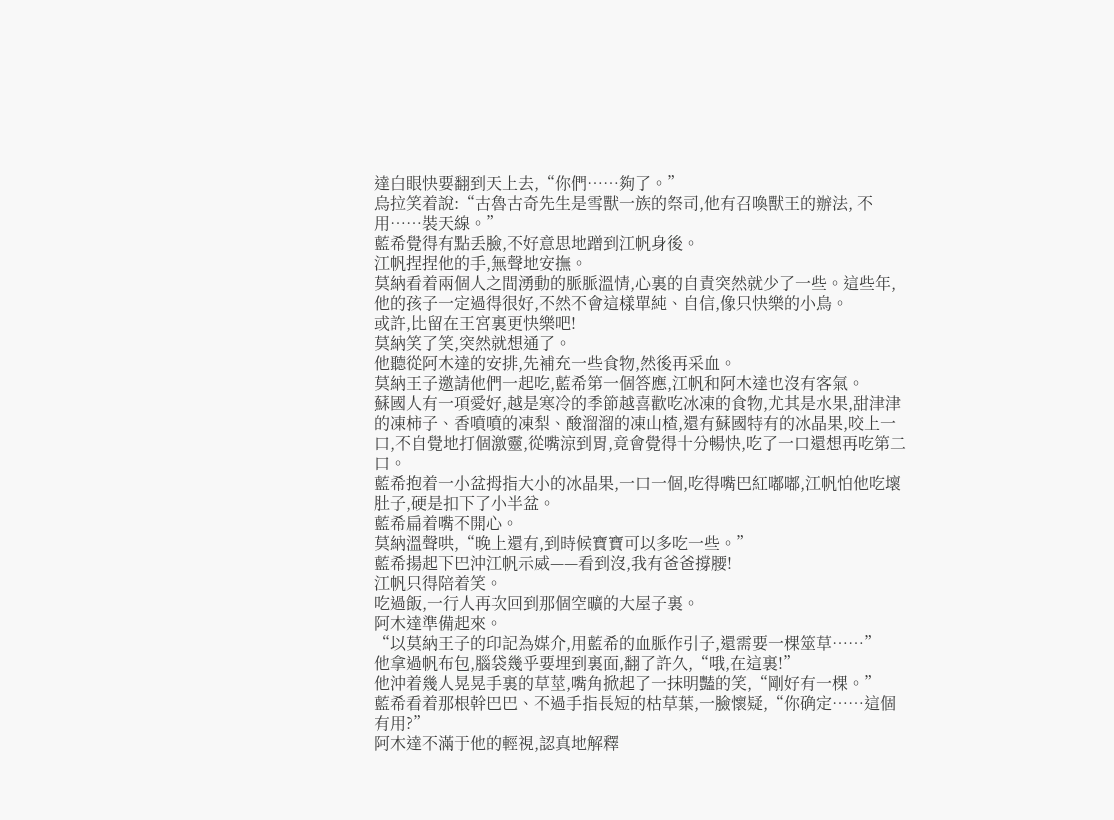達白眼快要翻到天上去,“你們……夠了。”
烏拉笑着說:“古魯古奇先生是雪獸一族的祭司,他有召喚獸王的辦法, 不用……裝天線。”
藍希覺得有點丢臉,不好意思地蹭到江帆身後。
江帆捏捏他的手,無聲地安撫。
莫納看着兩個人之間湧動的脈脈溫情,心裏的自責突然就少了一些。這些年,他的孩子一定過得很好,不然不會這樣單純、自信,像只快樂的小鳥。
或許,比留在王宮裏更快樂吧!
莫納笑了笑,突然就想通了。
他聽從阿木達的安排,先補充一些食物,然後再采血。
莫納王子邀請他們一起吃,藍希第一個答應,江帆和阿木達也沒有客氣。
蘇國人有一項愛好,越是寒冷的季節越喜歡吃冰凍的食物,尤其是水果,甜津津的凍柿子、香噴噴的凍梨、酸溜溜的凍山楂,還有蘇國特有的冰晶果,咬上一口,不自覺地打個激靈,從嘴涼到胃,竟會覺得十分暢快,吃了一口還想再吃第二口。
藍希抱着一小盆拇指大小的冰晶果,一口一個,吃得嘴巴紅嘟嘟,江帆怕他吃壞肚子,硬是扣下了小半盆。
藍希扁着嘴不開心。
莫納溫聲哄,“晚上還有,到時候寶寶可以多吃一些。”
藍希揚起下巴沖江帆示威——看到沒,我有爸爸撐腰!
江帆只得陪着笑。
吃過飯,一行人再次回到那個空曠的大屋子裏。
阿木達準備起來。
“以莫納王子的印記為媒介,用藍希的血脈作引子,還需要一棵筮草……”
他拿過帆布包,腦袋幾乎要埋到裏面,翻了許久,“哦,在這裏!”
他沖着幾人晃晃手裏的草莖,嘴角掀起了一抹明豔的笑,“剛好有一棵。”
藍希看着那根幹巴巴、不過手指長短的枯草葉,一臉懷疑,“你确定……這個有用?”
阿木達不滿于他的輕視,認真地解釋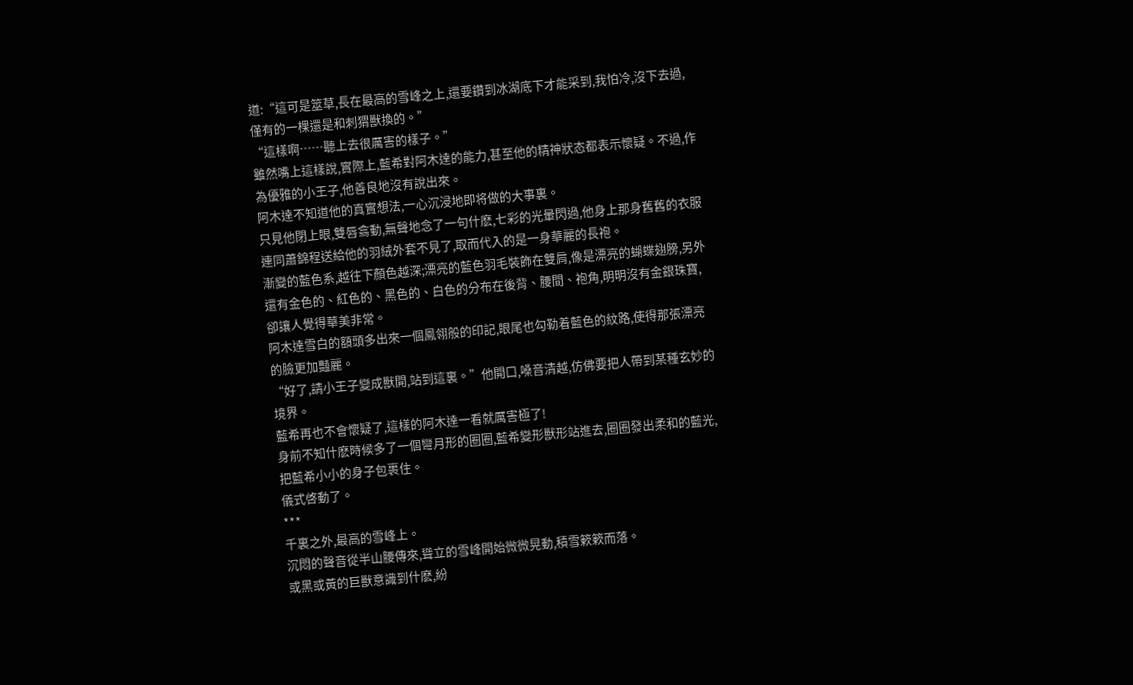道:“這可是筮草,長在最高的雪峰之上,還要鑽到冰湖底下才能采到,我怕冷,沒下去過,僅有的一棵還是和刺猬獸換的。”
“這樣啊……聽上去很厲害的樣子。”
雖然嘴上這樣說,實際上,藍希對阿木達的能力,甚至他的精神狀态都表示懷疑。不過,作為優雅的小王子,他善良地沒有說出來。
阿木達不知道他的真實想法,一心沉浸地即将做的大事裏。
只見他閉上眼,雙唇翕動,無聲地念了一句什麽,七彩的光暈閃過,他身上那身舊舊的衣服連同蕭錦程送給他的羽絨外套不見了,取而代入的是一身華麗的長袍。
漸變的藍色系,越往下顏色越深;漂亮的藍色羽毛裝飾在雙肩,像是漂亮的蝴蝶翅膀,另外還有金色的、紅色的、黑色的、白色的分布在後背、腰間、袍角,明明沒有金銀珠寶,卻讓人覺得華美非常。
阿木達雪白的額頭多出來一個鳳翎般的印記,眼尾也勾勒着藍色的紋路,使得那張漂亮的臉更加豔麗。
“好了,請小王子變成獸開,站到這裏。”他開口,嗓音清越,仿佛要把人帶到某種玄妙的境界。
藍希再也不會懷疑了,這樣的阿木達一看就厲害極了!
身前不知什麽時候多了一個彎月形的圈圈,藍希變形獸形站進去,圈圈發出柔和的藍光,把藍希小小的身子包裹住。
儀式啓動了。
***
千裏之外,最高的雪峰上。
沉悶的聲音從半山腰傳來,聳立的雪峰開始微微晃動,積雪簌簌而落。
或黑或黃的巨獸意識到什麽,紛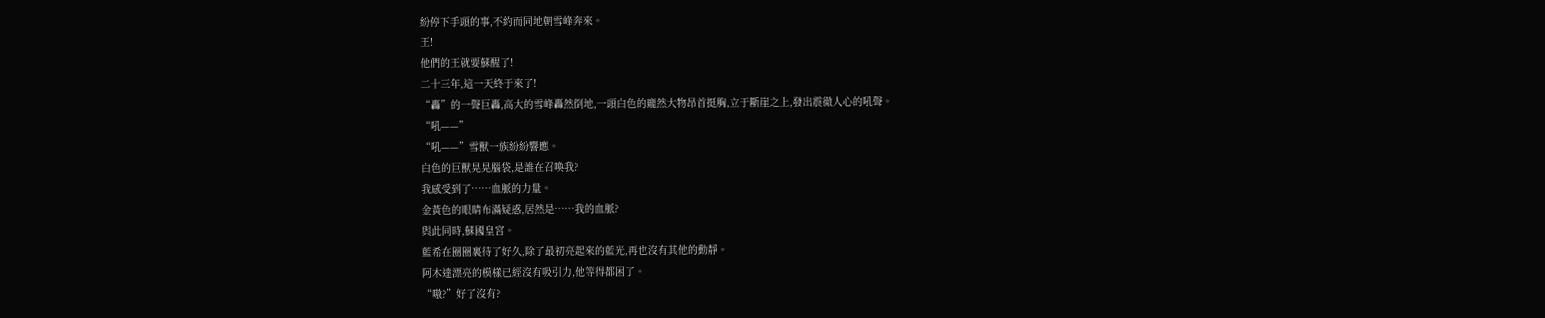紛停下手頭的事,不約而同地朝雪峰奔來。
王!
他們的王就要蘇醒了!
二十三年,這一天終于來了!
“轟”的一聲巨轟,高大的雪峰轟然倒地,一頭白色的龐然大物昂首挺胸,立于斷崖之上,發出震徹人心的吼聲。
“吼——”
“吼——”雪獸一族紛紛響應。
白色的巨獸晃晃腦袋,是誰在召喚我?
我感受到了……血脈的力量。
金黃色的眼睛布滿疑惑,居然是……我的血脈?
與此同時,蘇國皇宮。
藍希在圈圈裏待了好久,除了最初亮起來的藍光,再也沒有其他的動靜。
阿木達漂亮的模樣已經沒有吸引力,他等得都困了。
“嗷?”好了沒有?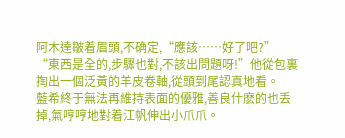阿木達皺着眉頭,不确定,“應該……好了吧?”
“東西是全的,步驟也對,不該出問題呀!”他從包裏掏出一個泛黃的羊皮卷軸,從頭到尾認真地看。
藍希終于無法再維持表面的優雅,善良什麽的也丢掉,氣哼哼地對着江帆伸出小爪爪。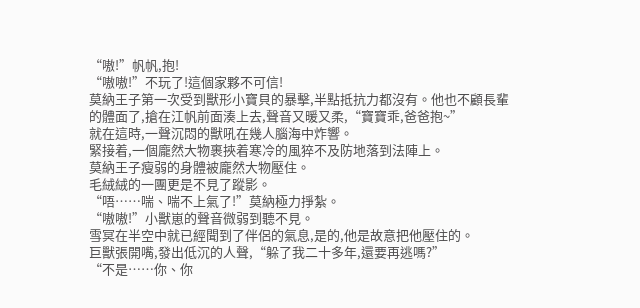“嗷!”帆帆,抱!
“嗷嗷!”不玩了!這個家夥不可信!
莫納王子第一次受到獸形小寶貝的暴擊,半點抵抗力都沒有。他也不顧長輩的體面了,搶在江帆前面湊上去,聲音又暖又柔,“寶寶乖,爸爸抱~”
就在這時,一聲沉悶的獸吼在幾人腦海中炸響。
緊接着,一個龐然大物裹挾着寒冷的風猝不及防地落到法陣上。
莫納王子瘦弱的身體被龐然大物壓住。
毛絨絨的一團更是不見了蹤影。
“唔……喘、喘不上氣了!”莫納極力掙紮。
“嗷嗷!”小獸崽的聲音微弱到聽不見。
雪冥在半空中就已經聞到了伴侶的氣息,是的,他是故意把他壓住的。
巨獸張開嘴,發出低沉的人聲,“躲了我二十多年,還要再逃嗎?”
“不是……你、你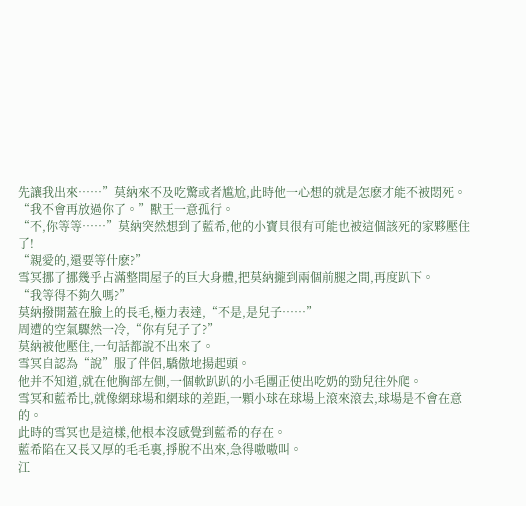先讓我出來……”莫納來不及吃驚或者尴尬,此時他一心想的就是怎麽才能不被悶死。
“我不會再放過你了。”獸王一意孤行。
“不,你等等……”莫納突然想到了藍希,他的小寶貝很有可能也被這個該死的家夥壓住了!
“親愛的,還要等什麽?”
雪冥挪了挪幾乎占滿整間屋子的巨大身體,把莫納攏到兩個前腿之間,再度趴下。
“我等得不夠久嗎?”
莫納撥開蓋在臉上的長毛,極力表達,“不是,是兒子……”
周遭的空氣驟然一冷,“你有兒子了?”
莫納被他壓住,一句話都說不出來了。
雪冥自認為“說”服了伴侶,驕傲地揚起頭。
他并不知道,就在他胸部左側,一個軟趴趴的小毛團正使出吃奶的勁兒往外爬。
雪冥和藍希比,就像網球場和網球的差距,一顆小球在球場上滾來滾去,球場是不會在意的。
此時的雪冥也是這樣,他根本沒感覺到藍希的存在。
藍希陷在又長又厚的毛毛裏,掙脫不出來,急得嗷嗷叫。
江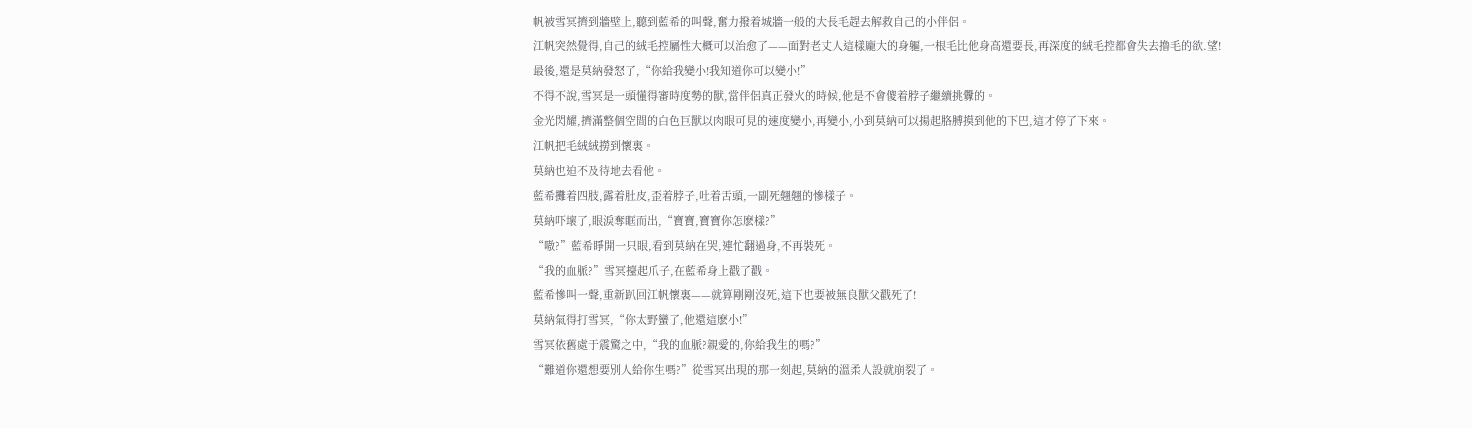帆被雪冥擠到牆壁上,聽到藍希的叫聲,奮力撥着城牆一般的大長毛趕去解救自己的小伴侶。
江帆突然覺得,自己的絨毛控屬性大概可以治愈了——面對老丈人這樣龐大的身軀,一根毛比他身高還要長,再深度的絨毛控都會失去撸毛的欲.望!
最後,還是莫納發怒了,“你給我變小!我知道你可以變小!”
不得不說,雪冥是一頭懂得審時度勢的獸,當伴侶真正發火的時候,他是不會傻着脖子繼續挑釁的。
金光閃耀,擠滿整個空間的白色巨獸以肉眼可見的速度變小,再變小,小到莫納可以揚起胳膊摸到他的下巴,這才停了下來。
江帆把毛絨絨撈到懷裏。
莫納也迫不及待地去看他。
藍希攤着四肢,露着肚皮,歪着脖子,吐着舌頭,一副死翹翹的慘樣子。
莫納吓壞了,眼淚奪眶而出,“寶寶,寶寶你怎麽樣?”
“嗷?”藍希睜開一只眼,看到莫納在哭,連忙翻過身,不再裝死。
“我的血脈?”雪冥擡起爪子,在藍希身上戳了戳。
藍希慘叫一聲,重新趴回江帆懷裏——就算剛剛沒死,這下也要被無良獸父戳死了!
莫納氣得打雪冥,“你太野蠻了,他還這麽小!”
雪冥依舊處于震驚之中,“我的血脈?親愛的,你給我生的嗎?”
“難道你還想要別人給你生嗎?”從雪冥出現的那一刻起,莫納的溫柔人設就崩裂了。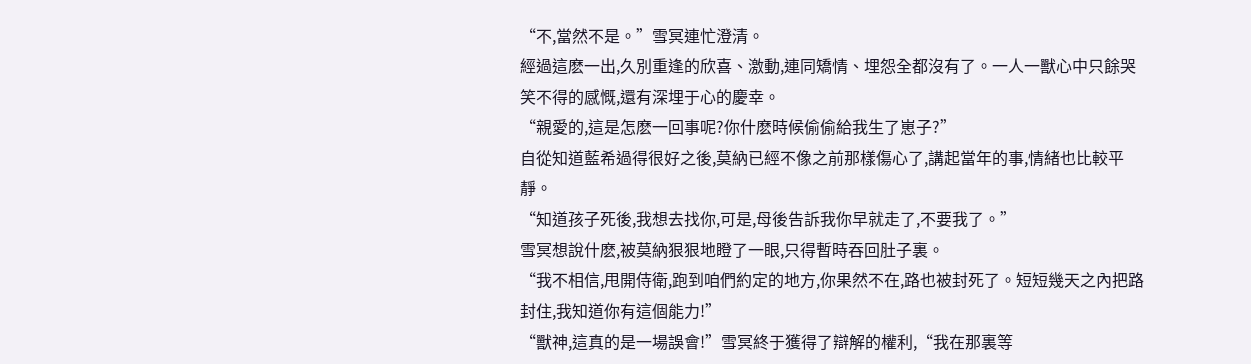“不,當然不是。”雪冥連忙澄清。
經過這麽一出,久別重逢的欣喜、激動,連同矯情、埋怨全都沒有了。一人一獸心中只餘哭笑不得的感慨,還有深埋于心的慶幸。
“親愛的,這是怎麽一回事呢?你什麽時候偷偷給我生了崽子?”
自從知道藍希過得很好之後,莫納已經不像之前那樣傷心了,講起當年的事,情緒也比較平靜。
“知道孩子死後,我想去找你,可是,母後告訴我你早就走了,不要我了。”
雪冥想說什麽,被莫納狠狠地瞪了一眼,只得暫時吞回肚子裏。
“我不相信,甩開侍衛,跑到咱們約定的地方,你果然不在,路也被封死了。短短幾天之內把路封住,我知道你有這個能力!”
“獸神,這真的是一場誤會!”雪冥終于獲得了辯解的權利,“我在那裏等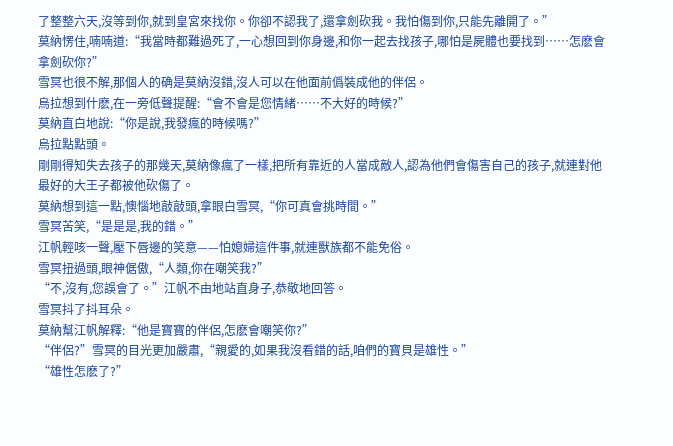了整整六天,沒等到你,就到皇宮來找你。你卻不認我了,還拿劍砍我。我怕傷到你,只能先離開了。”
莫納愣住,喃喃道:“我當時都難過死了,一心想回到你身邊,和你一起去找孩子,哪怕是屍體也要找到……怎麽會拿劍砍你?”
雪冥也很不解,那個人的确是莫納沒錯,沒人可以在他面前僞裝成他的伴侶。
烏拉想到什麽,在一旁低聲提醒:“會不會是您情緒……不大好的時候?”
莫納直白地說:“你是說,我發瘋的時候嗎?”
烏拉點點頭。
剛剛得知失去孩子的那幾天,莫納像瘋了一樣,把所有靠近的人當成敵人,認為他們會傷害自己的孩子,就連對他最好的大王子都被他砍傷了。
莫納想到這一點,懊惱地敲敲頭,拿眼白雪冥,“你可真會挑時間。”
雪冥苦笑,“是是是,我的錯。”
江帆輕咳一聲,壓下唇邊的笑意——怕媳婦這件事,就連獸族都不能免俗。
雪冥扭過頭,眼神倨傲,“人類,你在嘲笑我?”
“不,沒有,您誤會了。”江帆不由地站直身子,恭敬地回答。
雪冥抖了抖耳朵。
莫納幫江帆解釋:“他是寶寶的伴侶,怎麽會嘲笑你?”
“伴侶?”雪冥的目光更加嚴肅,“親愛的,如果我沒看錯的話,咱們的寶貝是雄性。”
“雄性怎麽了?”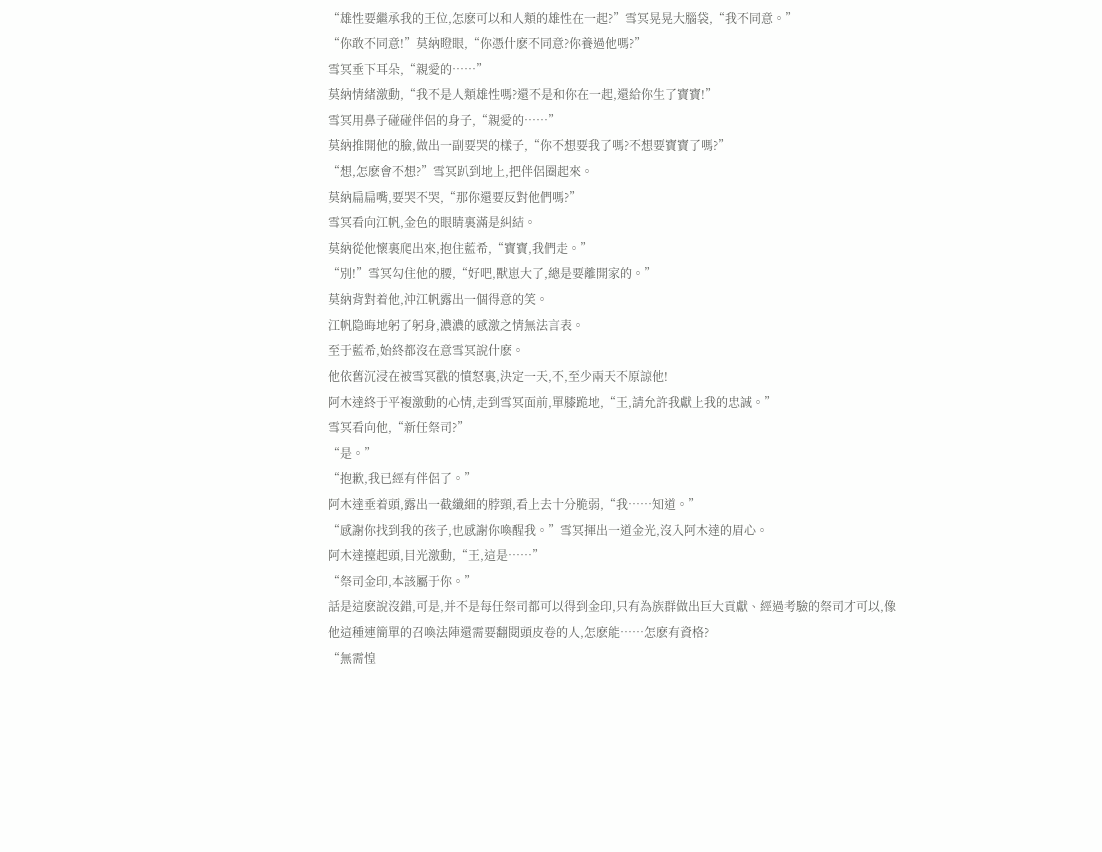“雄性要繼承我的王位,怎麽可以和人類的雄性在一起?”雪冥晃晃大腦袋,“我不同意。”
“你敢不同意!”莫納瞪眼,“你憑什麽不同意?你養過他嗎?”
雪冥垂下耳朵,“親愛的……”
莫納情緒激動,“我不是人類雄性嗎?還不是和你在一起,還給你生了寶寶!”
雪冥用鼻子碰碰伴侶的身子,“親愛的……”
莫納推開他的臉,做出一副要哭的樣子,“你不想要我了嗎?不想要寶寶了嗎?”
“想,怎麽會不想?”雪冥趴到地上,把伴侶圈起來。
莫納扁扁嘴,要哭不哭,“那你還要反對他們嗎?”
雪冥看向江帆,金色的眼睛裏滿是糾結。
莫納從他懷裏爬出來,抱住藍希,“寶寶,我們走。”
“別!”雪冥勾住他的腰,“好吧,獸崽大了,總是要離開家的。”
莫納背對着他,沖江帆露出一個得意的笑。
江帆隐晦地躬了躬身,濃濃的感激之情無法言表。
至于藍希,始終都沒在意雪冥說什麽。
他依舊沉浸在被雪冥戳的憤怒裏,決定一天,不,至少兩天不原諒他!
阿木達終于平複激動的心情,走到雪冥面前,單膝跪地,“王,請允許我獻上我的忠誠。”
雪冥看向他,“新任祭司?”
“是。”
“抱歉,我已經有伴侶了。”
阿木達垂着頭,露出一截纖細的脖頸,看上去十分脆弱,“我……知道。”
“感謝你找到我的孩子,也感謝你喚醒我。”雪冥揮出一道金光,沒入阿木達的眉心。
阿木達擡起頭,目光激動,“王,這是……”
“祭司金印,本該屬于你。”
話是這麽說沒錯,可是,并不是每任祭司都可以得到金印,只有為族群做出巨大貢獻、經過考驗的祭司才可以,像他這種連簡單的召喚法陣還需要翻閱頭皮卷的人,怎麽能……怎麽有資格?
“無需惶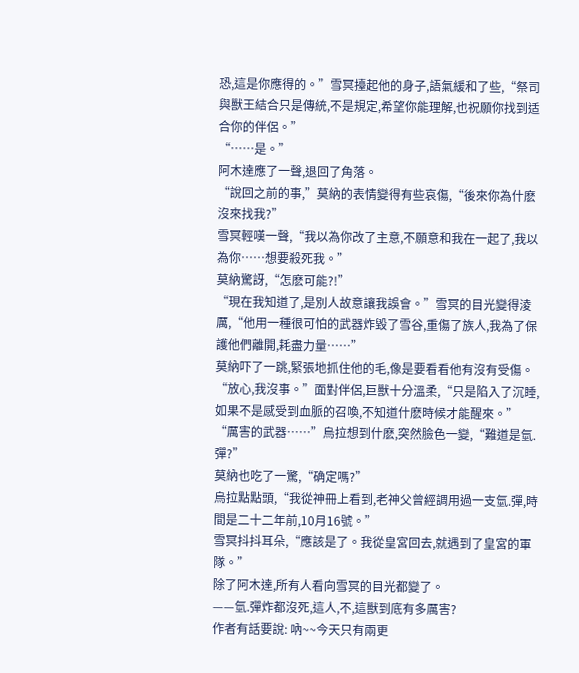恐,這是你應得的。”雪冥擡起他的身子,語氣緩和了些,“祭司與獸王結合只是傳統,不是規定,希望你能理解,也祝願你找到适合你的伴侶。”
“……是。”
阿木達應了一聲,退回了角落。
“說回之前的事,”莫納的表情變得有些哀傷,“後來你為什麽沒來找我?”
雪冥輕嘆一聲,“我以為你改了主意,不願意和我在一起了,我以為你……想要殺死我。”
莫納驚訝,“怎麽可能?!”
“現在我知道了,是別人故意讓我誤會。”雪冥的目光變得淩厲,“他用一種很可怕的武器炸毀了雪谷,重傷了族人,我為了保護他們離開,耗盡力量……”
莫納吓了一跳,緊張地抓住他的毛,像是要看看他有沒有受傷。
“放心,我沒事。”面對伴侶,巨獸十分溫柔,“只是陷入了沉睡,如果不是感受到血脈的召喚,不知道什麽時候才能醒來。”
“厲害的武器……”烏拉想到什麽,突然臉色一變,“難道是氫.彈?”
莫納也吃了一驚,“确定嗎?”
烏拉點點頭,“我從神冊上看到,老神父曾經調用過一支氫.彈,時間是二十二年前,10月16號。”
雪冥抖抖耳朵,“應該是了。我從皇宮回去,就遇到了皇宮的軍隊。”
除了阿木達,所有人看向雪冥的目光都變了。
——氫.彈炸都沒死,這人,不,這獸到底有多厲害?
作者有話要說: 吶~~今天只有兩更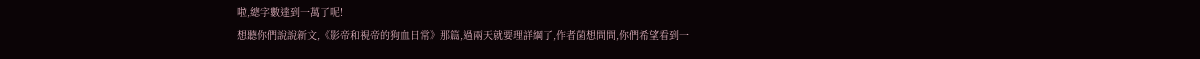啦,總字數達到一萬了呢!
想聽你們說說新文,《影帝和視帝的狗血日常》那篇,過兩天就要理詳綱了,作者菌想問問,你們希望看到一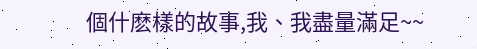個什麽樣的故事,我、我盡量滿足~~